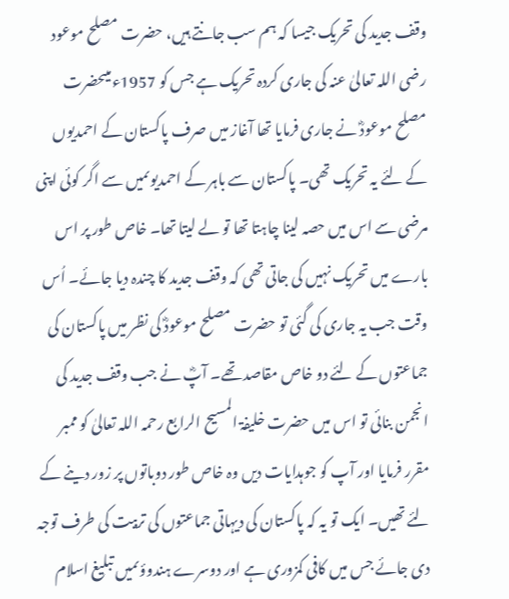وقف جدید کی تحریک جیسا کہ ہم سب جانتے ہیں، حضرت مصلح موعود رضی اللہ تعالیٰ عنہ کی جاری کردہ تحریک ہے جس کو 1957ءمیںحضرت مصلح موعودؓ نے جاری فرمایا تھا آغاز میں صرف پاکستان کے احمدیوں کے لئے یہ تحریک تھی۔ پاکستان سے باہر کے احمدیوںمیں سے اگر کوئی اپنی مرضی سے اس میں حصہ لینا چاہتا تھا تو لے لیتا تھا۔ خاص طور پر اس بارے میں تحریک نہیں کی جاتی تھی کہ وقف جدید کا چندہ دیا جائے۔ اُس وقت جب یہ جاری کی گئی تو حضرت مصلح موعودؓ کی نظر میں پاکستان کی جماعتوں کے لئے دو خاص مقاصد تھے۔ آپؓ نے جب وقف جدید کی انجمن بنائی تو اس میں حضرت خلیفۃ المسیح الرابع رحمہ اللہ تعالیٰ کو ممبر مقرر فرمایا اور آپ کو جوہدایات دیں وہ خاص طور دوباتوں پر زور دینے کے لئے تھیں۔ ایک تو یہ کہ پاکستان کی دیہاتی جماعتوں کی تربیت کی طرف توجہ دی جائے جس میں کافی کمزوری ہے اور دوسرے ہندوؤںمیں تبلیغ اسلام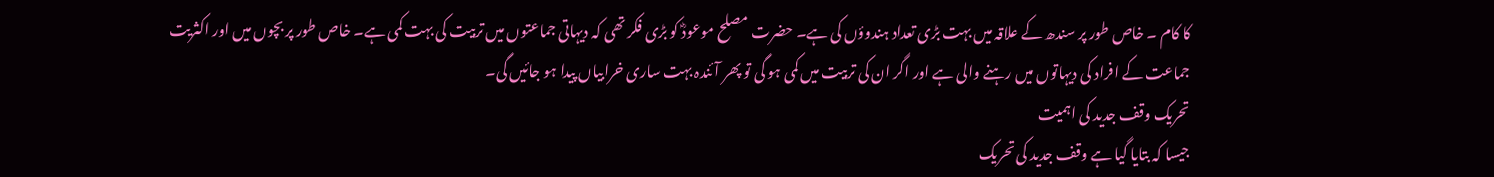کا کام ۔ خاص طور پر سندھ کے علاقہ میں بہت بڑی تعداد ہندوؤں کی ہے۔ حضرت مصلح موعودؓ کو بڑی فکر تھی کہ دیہاتی جماعتوں میں تربیت کی بہت کمی ہے۔ خاص طور پر بچوں میں اور اکثریت جماعت کے افراد کی دیہاتوں میں رہنے والی ہے اور اگر ان کی تربیت میں کمی ہو گی تو پھر آئندہ بہت ساری خرابیاں پیدا ہو جائیں گی۔
تحریک وقف جدید کی اہمیت
جیسا کہ بتایا گیا ہے وقف جدید کی تحریک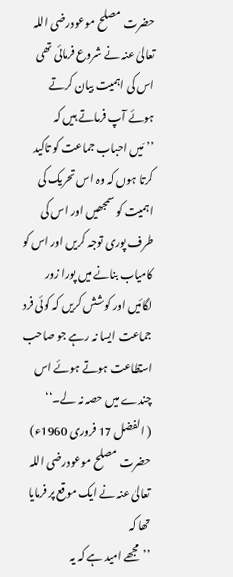حضرت مصلح موعودرضی اللہ تعالیٰ عنہ نے شروع فرمائی تھی اس کی اہمیت بیان کرتے ہوئے آپ فرماتے ہیں کہ
’’مَیں احباب جماعت کو تاکید کرتا ہوں کہ وہ اس تحریک کی اہمیت کو سمجھیں اور اس کی طرف پوری توجہ کریں اور اس کو کامیاب بنانے میں پورا زور لگائیں اور کوشش کریں کہ کوئی فرد جماعت ایسا نہ رہے جو صاحب استطاعت ہوتے ہوئے اس چندے میں حصہ نہ لے۔‘‘
( الفضل 17 فروری 1960ء)
حضرت مصلح موعودرضی اللہ تعالیٰ عنہ نے ایک موقع پر فرمایا تھا کہ
’’مجھے امید ہے کہ یہ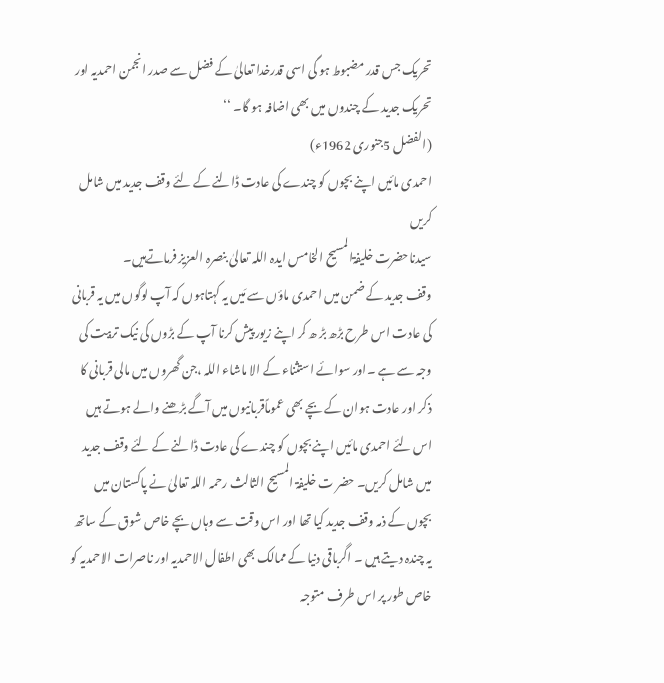تحریک جس قدر مضبوط ہو گی اسی قدرخدا تعالیٰ کے فضل سے صدر انجمن احمدیہ اور تحریک جدید کے چندوں میں بھی اضافہ ہو گا۔ ‘‘
(الفضل 5جنوری 1962ء)
احمدی مائیں اپنے بچوں کو چندے کی عادت ڈالنے کے لئے وقف جدید میں شامل کریں
سیدناحضرت خلیفۃالمسیح الخامس ایدہ اللہ تعالیٰ بنصرہ العزیز فرماتےہیں۔
وقف جدید کے ضمن میں احمدی ماؤں سے مَیں یہ کہتاہوں کہ آپ لوگوں میں یہ قربانی کی عادت اس طرح بڑھ بڑ ھ کر اپنے زیور پیش کرنا آپ کے بڑوں کی نیک تربیت کی وجہ سے ہے ۔اور سوائے استثناء کے الا ماشاء اللہ ،جن گھروں میں مالی قربانی کا ذکر اور عادت ہوان کے بچے بھی عموماًقربانیوں میں آگے بڑھنے والے ہوتے ہیں اس لئے احمدی مائیں اپنے بچوں کو چندے کی عادت ڈالنے کے لئے وقف جدید میں شامل کریں۔ حضر ت خلیفۃ المسیح الثالث رحمہ اللہ تعالیٰ نے پاکستان میں بچوں کے ذمہ وقف جدید کیا تھا اور اس وقت سے وہاں بچے خاص شوق کے ساتھ یہ چندہ دیتے ہیں ۔ اگرباقی دنیا کے ممالک بھی اطفال الاحمدیہ اور ناصرات الاحمدیہ کو خاص طور پر اس طرف متوجہ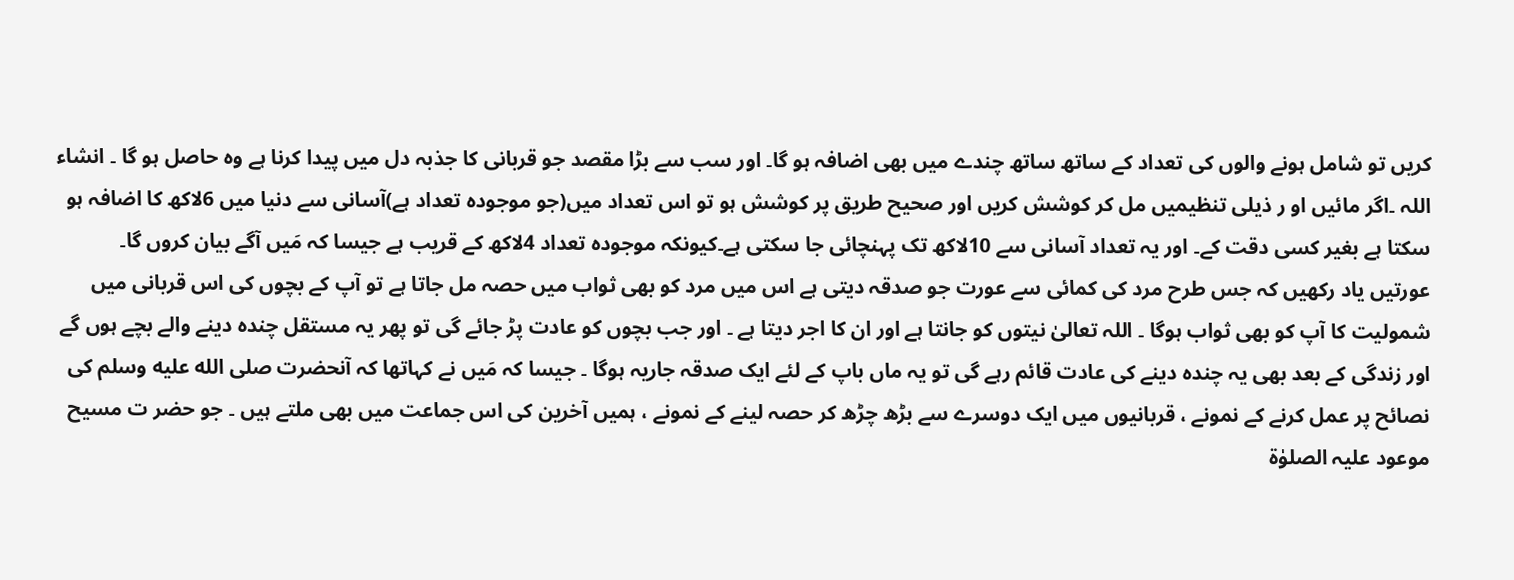کریں تو شامل ہونے والوں کی تعداد کے ساتھ ساتھ چندے میں بھی اضافہ ہو گا۔ اور سب سے بڑا مقصد جو قربانی کا جذبہ دل میں پیدا کرنا ہے وہ حاصل ہو گا ۔ انشاء اللہ ۔اگر مائیں او ر ذیلی تنظیمیں مل کر کوشش کریں اور صحیح طریق پر کوشش ہو تو اس تعداد میں(جو موجودہ تعداد ہے)آسانی سے دنیا میں 6لاکھ کا اضافہ ہو سکتا ہے بغیر کسی دقت کے۔ اور یہ تعداد آسانی سے 10لاکھ تک پہنچائی جا سکتی ہے۔کیونکہ موجودہ تعداد 4لاکھ کے قریب ہے جیسا کہ مَیں آگے بیان کروں گا۔
عورتیں یاد رکھیں کہ جس طرح مرد کی کمائی سے عورت جو صدقہ دیتی ہے اس میں مرد کو بھی ثواب میں حصہ مل جاتا ہے تو آپ کے بچوں کی اس قربانی میں شمولیت کا آپ کو بھی ثواب ہوگا ۔ اللہ تعالیٰ نیتوں کو جانتا ہے اور ان کا اجر دیتا ہے ۔ اور جب بچوں کو عادت پڑ جائے گی تو پھر یہ مستقل چندہ دینے والے بچے ہوں گے اور زندگی کے بعد بھی یہ چندہ دینے کی عادت قائم رہے گی تو یہ ماں باپ کے لئے ایک صدقہ جاریہ ہوگا ۔ جیسا کہ مَیں نے کہاتھا کہ آنحضرت صلى الله عليه وسلم کی نصائح پر عمل کرنے کے نمونے ، قربانیوں میں ایک دوسرے سے بڑھ چڑھ کر حصہ لینے کے نمونے ، ہمیں آخرین کی اس جماعت میں بھی ملتے ہیں ۔ جو حضر ت مسیح موعود علیہ الصلوٰۃ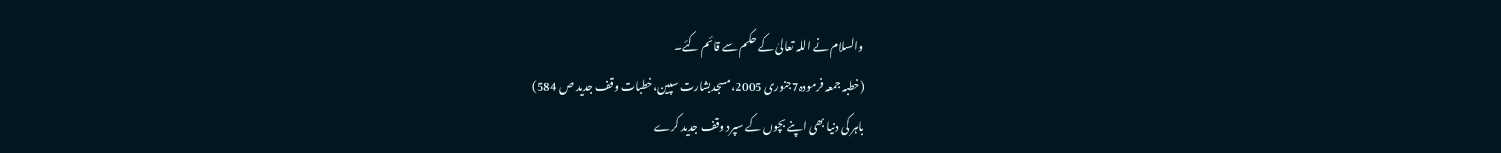والسلام نے اللہ تعالیٰ کے حکم سے قائم کئے۔
(خطبہ جمعہ فرمودہ7جنوری 2005،مسجدبشارت سپین،خطبات وقف جدید ص 584)
باہر کی دنیا بھی اپنے بچوں کے سپرد وقف جدید کرے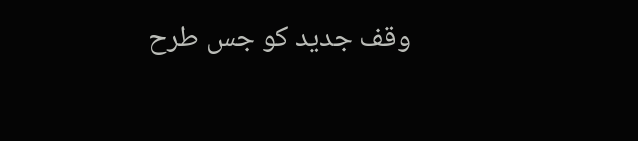وقف جدید کو جس طرح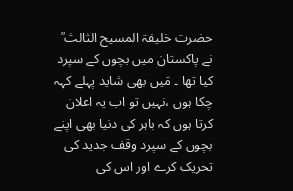حضرت خلیفۃ المسیح الثالث ؒ نے پاکستان میں بچوں کے سپرد کیا تھا ۔ مَیں بھی شاید پہلے کہہ چکا ہوں ،نہیں تو اب یہ اعلان کرتا ہوں کہ باہر کی دنیا بھی اپنے بچوں کے سپرد وقف جدید کی تحریک کرے اور اس کی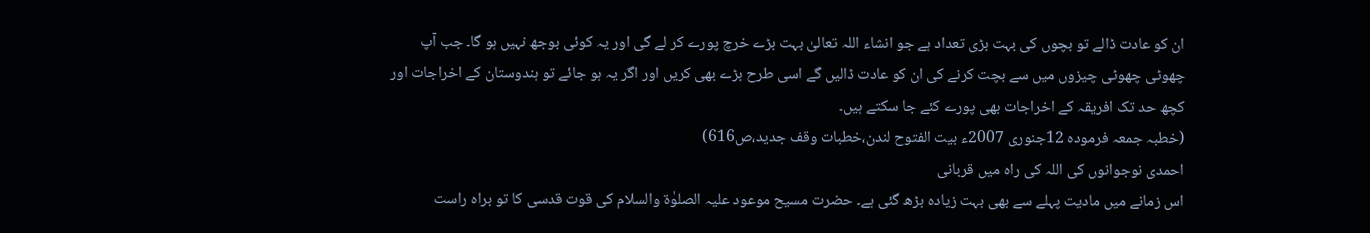ان کو عادت ڈالے تو بچوں کی بہت بڑی تعداد ہے جو انشاء اللہ تعالیٰ بہت بڑے خرچ پورے کر لے گی اور یہ کوئی بوجھ نہیں ہو گا۔ جب آپ چھوٹی چھوٹی چیزوں میں سے بچت کرنے کی ان کو عادت ڈالیں گے اسی طرح بڑے بھی کریں اور اگر یہ ہو جائے تو ہندوستان کے اخراجات اور کچھ حد تک افریقہ کے اخراجات بھی پورے کئے جا سکتے ہیں۔
(خطبہ جمعہ فرمودہ 12جنوری 2007ء بیت الفتوح لندن،خطبات وقف جدید،ص616)
احمدی نوجوانوں کی اللہ کی راہ میں قربانی
اس زمانے میں مادیت پہلے سے بھی بہت زیادہ بڑھ گئی ہے۔ حضرت مسیح موعود علیہ الصلوٰۃ والسلام کی قوت قدسی کا تو براہ راست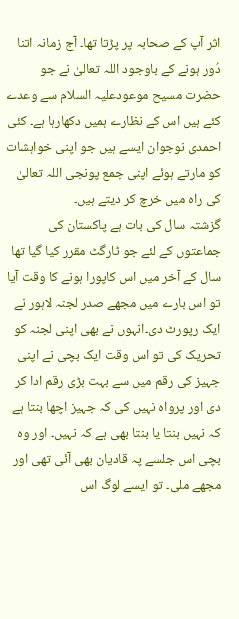اثر آپ کے صحابہ پر پڑتا تھا۔ آج زمانہ اتنا دُور ہونے کے باوجود اللہ تعالیٰ نے جو حضرت مسیح موعودعلیہ السلام سے وعدے کئے ہیں اس کے نظارے ہمیں دکھارہا ہے۔ کئی احمدی نوجوان ایسے ہیں جو اپنی خواہشات کو مارتے ہوئے اپنی جمع پونجی اللہ تعالیٰ کی راہ میں خرچ کر دیتے ہیں۔
گزشتہ سال کی بات ہے پاکستان کی جماعتوں کے لئے جو ٹارگٹ مقرر کیا گیا تھا سال کے آخر میں اس کاپورا ہونے کا وقت آیا تو اس بارے میں مجھے صدر لجنہ لاہور نے ایک رپورٹ دی۔انہوں نے بھی اپنی لجنہ کو تحریک کی تو اس وقت ایک بچی نے اپنی جہیز کی رقم میں سے بہت بڑی رقم ادا کر دی اور پرواہ نہیں کی کہ جہیز اچھا بنتا ہے کہ نہیں بنتا یا بنتا بھی ہے کہ نہیں۔ اور وہ بچی اس جلسے پہ قادیان بھی آئی تھی اور مجھے ملی۔ تو ایسے لوگ اس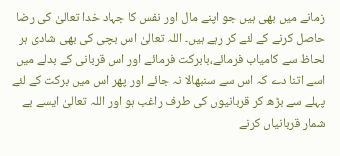زمانے میں بھی ہیں جو اپنے مال اور نفس کا جہاد خدا تعالیٰ کی رضا حاصل کرنے کے لئے کر رہے ہیں۔ اللہ تعالیٰ اس بچی کی بھی شادی ہر لحاظ سے کامیاب فرمائے،بابرکت فرمائے اور اس قربانی کے بدلے میں اسے اتنا دے کہ اس سے سنبھالا نہ جائے اور پھر اس میں برکت کے لئے پہلے سے بڑھ کر قربانیوں کی طرف راغب ہو اور اللہ تعالیٰ ایسے بے شمار قربانیاں کرنے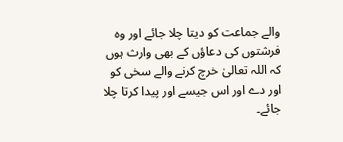والے جماعت کو دیتا چلا جائے اور وہ فرشتوں کی دعاؤں کے بھی وارث ہوں کہ اللہ تعالیٰ خرچ کرنے والے سخی کو اور دے اور اس جیسے اور پیدا کرتا چلا جائے۔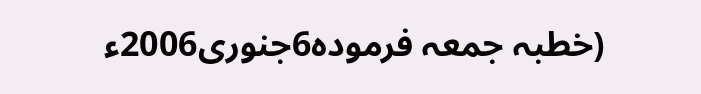(خطبہ جمعہ فرمودہ6جنوری2006ء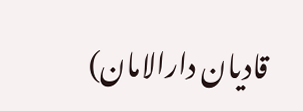قادیان دارالامان)